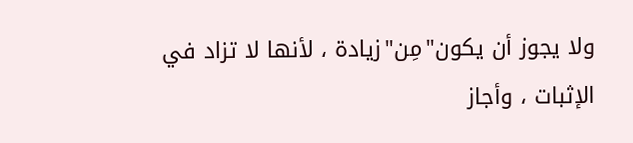ولا يجوز أن يكون"مِن"زيادة ، لأنها لا تزاد في الإثبات ، وأجاز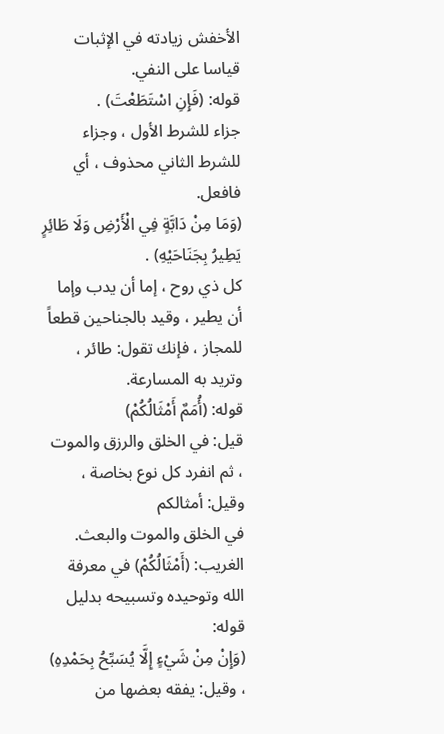الأخفش زيادته في الإثبات قياسا على النفي.
قوله: (فَإِنِ اسْتَطَعْتَ) .
جزاء للشرط الأول ، وجزاء للشرط الثاني محذوف ، أي فافعل.
(وَمَا مِنْ دَابَّةٍ فِي الْأَرْضِ وَلَا طَائِرٍ يَطِيرُ بِجَنَاحَيْهِ) .
كل ذي روح ، إما أن يدب وإما أن يطير ، وقيد بالجناحين قطعاً
للمجاز ، فإنك تقول: طائر ، وتريد به المسارعة.
قوله: (أُمَمٌ أَمْثَالُكُمْ)
قيل: في الخلق والرزق والموت ، ثم انفرد كل نوع بخاصة ، وقيل: أمثالكم
في الخلق والموت والبعث.
الغريب: (أَمْثَالُكُمْ) في معرفة الله وتوحيده وتسبيحه بدليل قوله:
(وَإِنْ مِنْ شَيْءٍ إِلَّا يُسَبِّحُ بِحَمْدِهِ) ، وقيل: يفقه بعضها من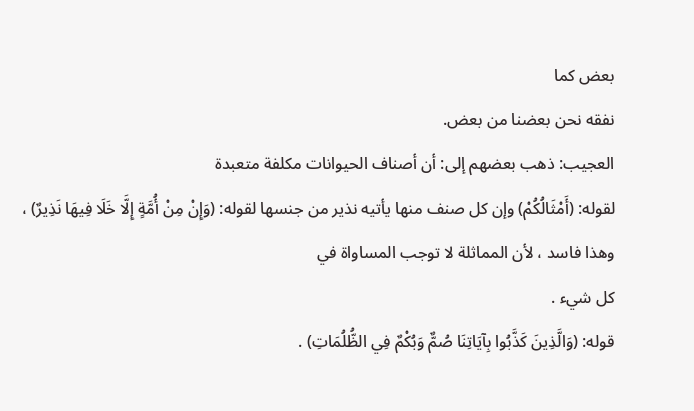بعض كما
نفقه نحن بعضنا من بعض.
العجيب: ذهب بعضهم إلى: أن أصناف الحيوانات مكلفة متعبدة
لقوله: (أَمْثَالُكُمْ) وإن كل صنف منها يأتيه نذير من جنسها لقوله: (وَإِنْ مِنْ أُمَّةٍ إِلَّا خَلَا فِيهَا نَذِيرٌ) ، وهذا فاسد ، لأن المماثلة لا توجب المساواة في
كل شيء .
قوله: (وَالَّذِينَ كَذَّبُوا بِآيَاتِنَا صُمٌّ وَبُكْمٌ فِي الظُّلُمَاتِ) .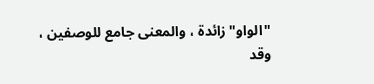"الواو"زائدة ، والمعنى جامع للوصفين ، وقد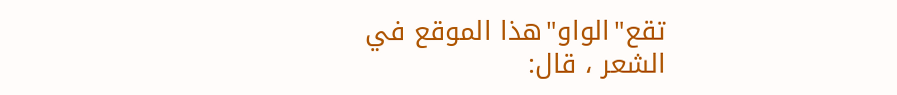تقع"الواو"هذا الموقع في
الشعر ، قال: